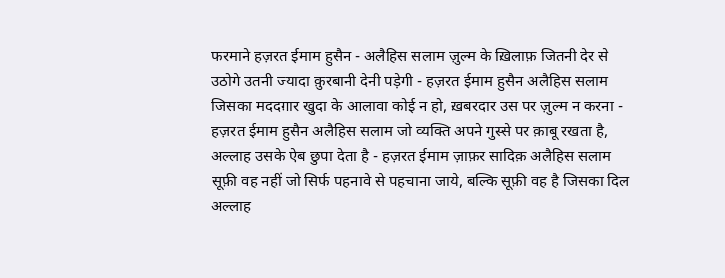फरमाने हज़रत ईमाम हुसैन - अलैहिस सलाम ज़ुल्म के ख़िलाफ़ जितनी देर से उठोगे उतनी ज्यादा क़ुरबानी देनी पड़ेगी - हज़रत ईमाम हुसैन अलैहिस सलाम जिसका मददग़ार खुदा के आलावा कोई न हो, ख़बरदार उस पर ज़ुल्म न करना - हज़रत ईमाम हुसैन अलैहिस सलाम जो व्यक्ति अपने गुस्से पर क़ाबू रखता है, अल्लाह उसके ऐब छुपा देता है - हज़रत ईमाम ज़ाफ़र सादिक़ अलैहिस सलाम सूफ़ी वह नहीं जो सिर्फ पहनावे से पहचाना जाये, बल्कि सूफ़ी वह है जिसका दिल अल्लाह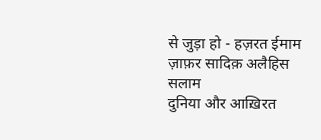से जुड़ा हो - हज़रत ईमाम ज़ाफ़र सादिक़ अलैहिस सलाम
दुनिया और आख़िरत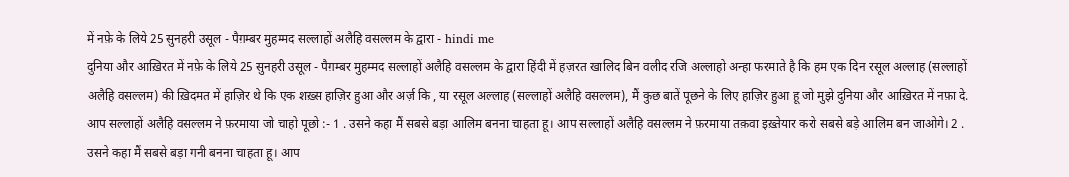में नफ़े के लिये 25 सुनहरी उसूल - पैग़म्बर मुहम्मद सल्लाहों अलैहि वसल्लम के द्वारा - hindi me
दुनिया और आख़िरत में नफ़े के लिये 25 सुनहरी उसूल - पैग़म्बर मुहम्मद सल्लाहों अलैहि वसल्लम के द्वारा हिंदी में हज़रत खालिद बिन वलीद रजि अल्लाहो अन्हा फरमाते है कि हम एक दिन रसूल अल्लाह (सल्लाहों अलैहि वसल्लम) की ख़िदमत में हाज़िर थे कि एक शख़्स हाज़िर हुआ और अर्ज़ कि , या रसूल अल्लाह (सल्लाहों अलैहि वसल्लम), मैं कुछ बातें पूछने के लिए हाज़िर हुआ हू जो मुझे दुनिया और आख़िरत में नफ़ा दे. आप सल्लाहों अलैहि वसल्लम ने फ़रमाया जो चाहो पूछो :- 1 . उसने कहा मैं सबसे बड़ा आलिम बनना चाहता हू। आप सल्लाहों अलैहि वसल्लम ने फ़रमाया तक़वा इख़्तेयार करो सबसे बड़े आलिम बन जाओगे। 2 . उसने कहा मैं सबसे बड़ा गनी बनना चाहता हू। आप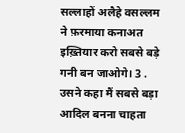सल्लाहों अलैहे वसल्लम ने फ़रमाया कनाअत इख़्तियार करो सबसे बड़े गनी बन जाओगे। 3 . उसने कहा मैं सबसे बड़ा आदिल बनना चाहता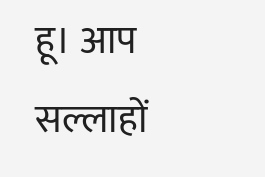हू। आप सल्लाहों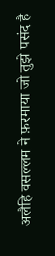अलैहि वसल्लम ने फ़रमाया जो तुझे पसंद है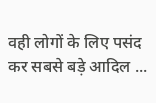वही लोगों के लिए पसंद कर सबसे बड़े आदिल ...